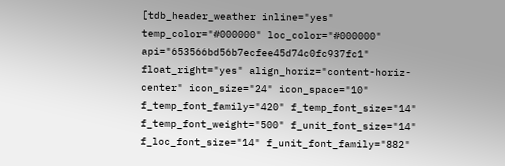[tdb_header_weather inline="yes" temp_color="#000000" loc_color="#000000" api="653566bd56b7ecfee45d74c0fc937fc1" float_right="yes" align_horiz="content-horiz-center" icon_size="24" icon_space="10" f_temp_font_family="420" f_temp_font_size="14" f_temp_font_weight="500" f_unit_font_size="14" f_loc_font_size="14" f_unit_font_family="882"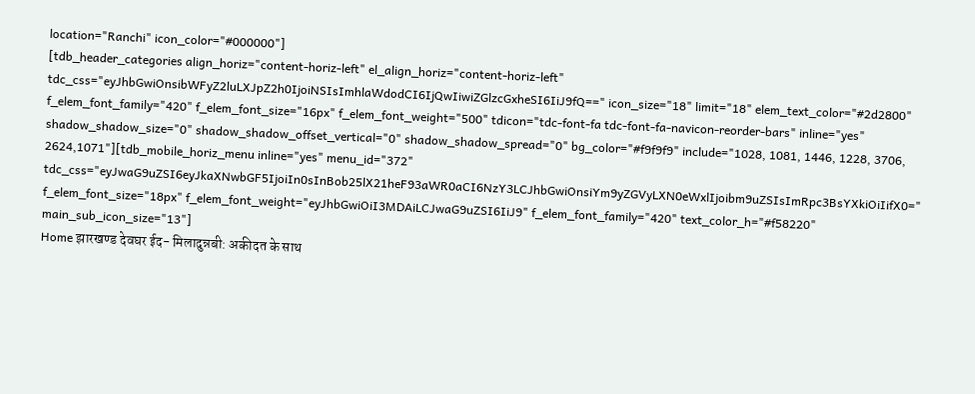location="Ranchi" icon_color="#000000"]
[tdb_header_categories align_horiz="content-horiz-left" el_align_horiz="content-horiz-left" tdc_css="eyJhbGwiOnsibWFyZ2luLXJpZ2h0IjoiNSIsImhlaWdodCI6IjQwIiwiZGlzcGxheSI6IiJ9fQ==" icon_size="18" limit="18" elem_text_color="#2d2800" f_elem_font_family="420" f_elem_font_size="16px" f_elem_font_weight="500" tdicon="tdc-font-fa tdc-font-fa-navicon-reorder-bars" inline="yes" shadow_shadow_size="0" shadow_shadow_offset_vertical="0" shadow_shadow_spread="0" bg_color="#f9f9f9" include="1028, 1081, 1446, 1228, 3706, 2624,1071"][tdb_mobile_horiz_menu inline="yes" menu_id="372" tdc_css="eyJwaG9uZSI6eyJkaXNwbGF5IjoiIn0sInBob25lX21heF93aWR0aCI6NzY3LCJhbGwiOnsiYm9yZGVyLXN0eWxlIjoibm9uZSIsImRpc3BsYXkiOiIifX0=" f_elem_font_size="18px" f_elem_font_weight="eyJhbGwiOiI3MDAiLCJwaG9uZSI6IiJ9" f_elem_font_family="420" text_color_h="#f58220" main_sub_icon_size="13"]
Home झारखण्ड देवघर ईद- मिलादुन्नबी: अकीदत के साथ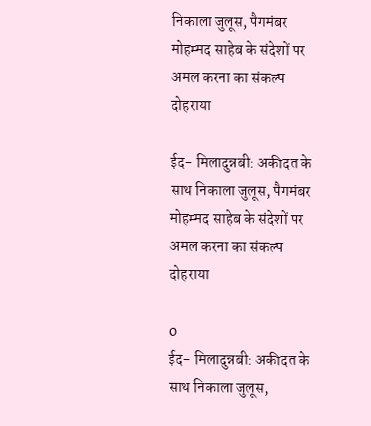निकाला जुलूस, पैगमंबर मोहम्मद साहेब के संदेशों पर अमल करना का संकल्प दोहराया

ईद- मिलादुन्नबी: अकीदत के साथ निकाला जुलूस, पैगमंबर मोहम्मद साहेब के संदेशों पर अमल करना का संकल्प दोहराया

0
ईद- मिलादुन्नबी: अकीदत के साथ निकाला जुलूस,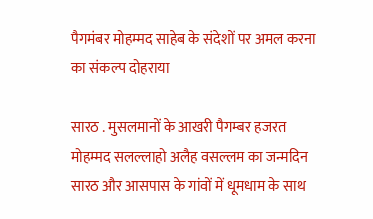पैगमंबर मोहम्मद साहेब के संदेशों पर अमल करना का संकल्प दोहराया

सारठ . मुसलमानों के आखरी पैगम्बर हजरत मोहम्मद सलल्लाहो अलैह वसल्लम का जन्मदिन सारठ और आसपास के गांवों में धूमधाम के साथ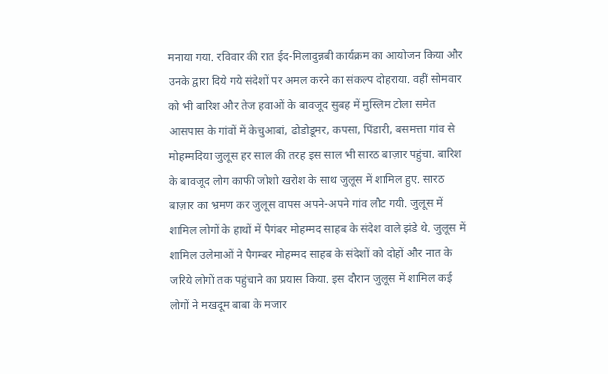मनाया गया. रविवार की रात ईद-मिलादुन्नबी कार्यक्रम का आयोजन किया और उनके द्वारा दिये गये संदेशों पर अमल करने का संकल्प दोहराया. वहीं सोमवार को भी बारिश और तेज हवाओं के बावजूद सुबह में मुस्लिम टोला समेत आसपास के गांवों में केचुआबां, ढोडोडूमर, कपसा, पिंडारी, बसमत्ता गांव से मोहम्मदिया जुलूस हर साल की तरह इस साल भी सारठ बाज़ार पहुंचा. बारिश के बावजूद लोग काफी जोशो खरोश के साथ जुलूस में शामिल हुए. सारठ बाज़ार का भ्रमण कर जुलूस वापस अपने-अपने गांव लौट गयी. जुलूस में शामिल लोगों के हाथों में पैगंबर मोहम्मद साहब के संदेश वाले झंडे थे. जुलूस में शामिल उलेमाओं ने पैगम्बर मोहम्मद साहब के संदेशों को दोहों और नात के जरिये लोगों तक पहुंचाने का प्रयास किया. इस दौरान जुलूस में शामिल कई लोगों ने मखदूम बाबा के मजार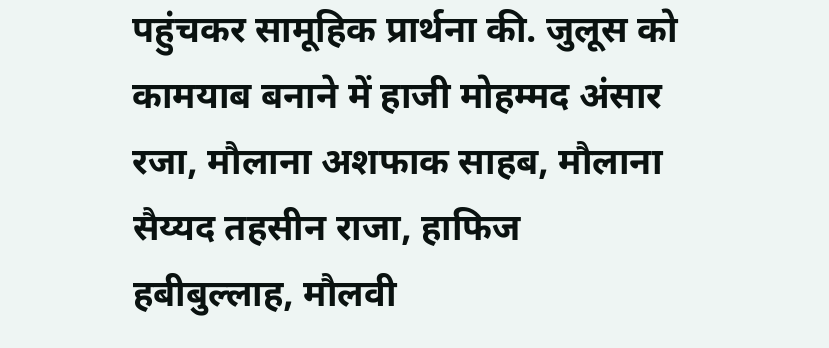पहुंचकर सामूहिक प्रार्थना की. जुलूस को कामयाब बनाने में हाजी मोहम्मद अंसार रजा, मौलाना अशफाक साहब, मौलाना सैय्यद तहसीन राजा, हाफिज हबीबुल्लाह, मौलवी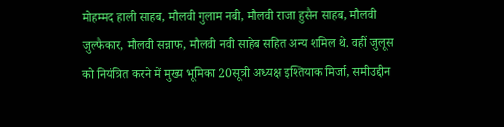मोहम्मद हाली साहब, मौलवी गुलाम नबी, मौलवी राजा हुसैन साहब, मौलवी जुल्फैकार, मौलवी सन्नाफ, मौलवी नवी साहेब सहित अन्य शमिल थे. वहीं जुलूस को नियंत्रित करने में मुख्य भूमिका 20सूत्री अध्यक्ष इश्तियाक मिर्जा, समीउद्दीन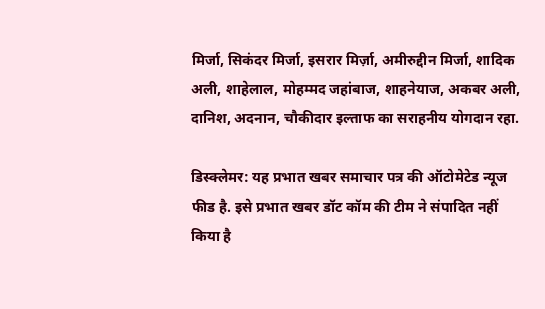मिर्जा, सिकंदर मिर्जा, इसरार मिर्ज़ा, अमीरुद्दीन मिर्जा, शादिक अली, शाहेलाल, मोहम्मद जहांबाज, शाहनेयाज, अकबर अली, दानिश, अदनान, चौकीदार इल्ताफ का सराहनीय योगदान रहा.

डिस्क्लेमर: यह प्रभात खबर समाचार पत्र की ऑटोमेटेड न्यूज फीड है. इसे प्रभात खबर डॉट कॉम की टीम ने संपादित नहीं किया है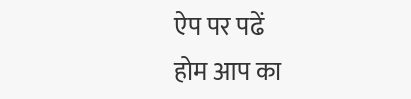ऐप पर पढें
होम आप का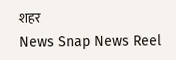शहर
News Snap News Reel